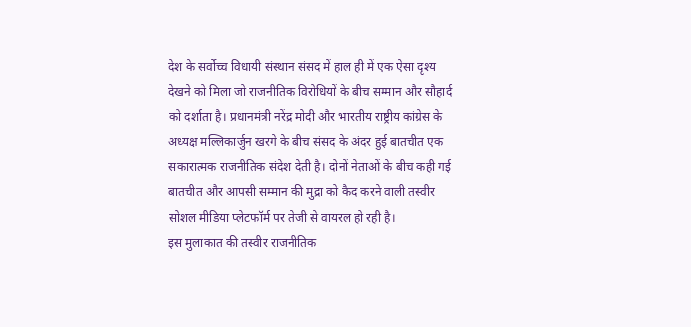देश के सर्वोच्च विधायी संस्थान संसद में हाल ही में एक ऐसा दृश्य देखने को मिला जो राजनीतिक विरोधियों के बीच सम्मान और सौहार्द को दर्शाता है। प्रधानमंत्री नरेंद्र मोदी और भारतीय राष्ट्रीय कांग्रेस के अध्यक्ष मल्लिकार्जुन खरगे के बीच संसद के अंदर हुई बातचीत एक सकारात्मक राजनीतिक संदेश देती है। दोनों नेताओं के बीच कही गई बातचीत और आपसी सम्मान की मुद्रा को कैद करने वाली तस्वीर सोशल मीडिया प्लेटफॉर्म पर तेजी से वायरल हो रही है।
इस मुलाकात की तस्वीर राजनीतिक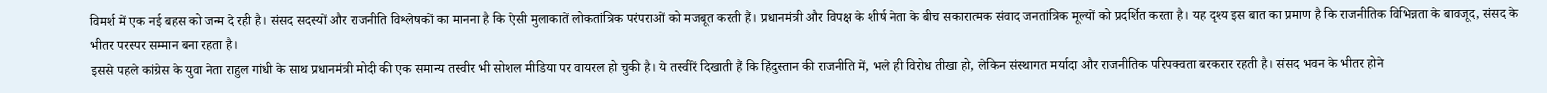विमर्श में एक नई बहस को जन्म दे रही है। संसद सदस्यों और राजनीति विश्लेषकों का मानना है कि ऐसी मुलाकातें लोकतांत्रिक परंपराओं को मजबूत करती हैं। प्रधानमंत्री और विपक्ष के शीर्ष नेता के बीच सकारात्मक संवाद जनतांत्रिक मूल्यों को प्रदर्शित करता है। यह दृश्य इस बात का प्रमाण है कि राजनीतिक विभिन्नता के बावजूद, संसद के भीतर परस्पर सम्मान बना रहता है।
इससे पहले कांग्रेस के युवा नेता राहुल गांधी के साथ प्रधानमंत्री मोदी की एक समान्य तस्वीर भी सोशल मीडिया पर वायरल हो चुकी है। ये तस्वीरें दिखाती हैं कि हिंदुस्तान की राजनीति में, भले ही विरोध तीखा हो, लेकिन संस्थागत मर्यादा और राजनीतिक परिपक्वता बरकरार रहती है। संसद भवन के भीतर होने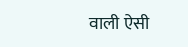वाली ऐसी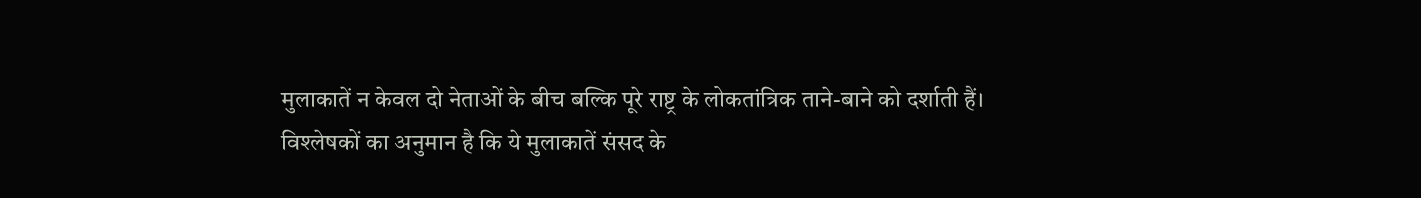मुलाकातें न केवल दो नेताओं के बीच बल्कि पूरे राष्ट्र के लोकतांत्रिक ताने-बाने को दर्शाती हैं।
विश्लेषकों का अनुमान है कि ये मुलाकातें संसद के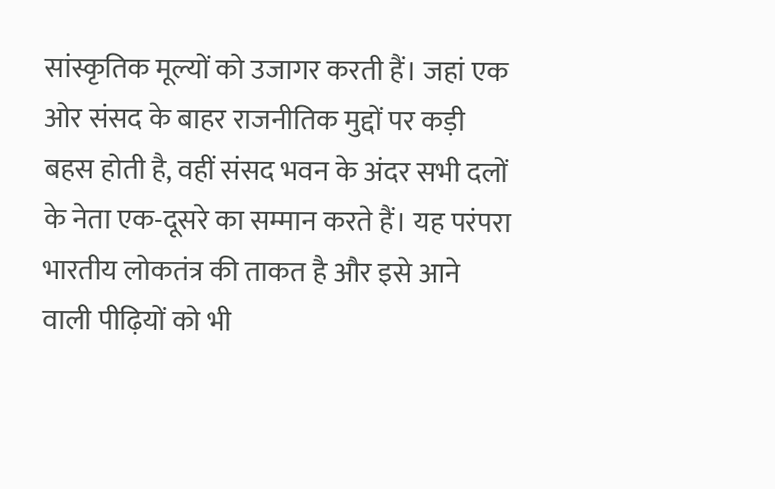सांस्कृतिक मूल्यों को उजागर करती हैं। जहां एक ओर संसद के बाहर राजनीतिक मुद्दों पर कड़ी बहस होती है, वहीं संसद भवन के अंदर सभी दलों के नेता एक-दूसरे का सम्मान करते हैं। यह परंपरा भारतीय लोकतंत्र की ताकत है और इसे आने वाली पीढ़ियों को भी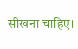सीखना चाहिए।